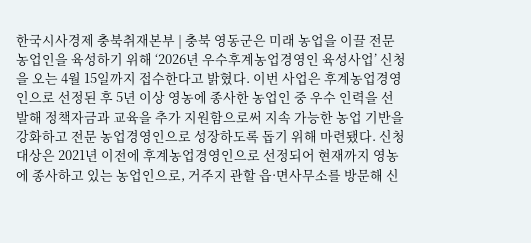한국시사경제 충북취재본부 | 충북 영동군은 미래 농업을 이끌 전문 농업인을 육성하기 위해 ‘2026년 우수후계농업경영인 육성사업’ 신청을 오는 4월 15일까지 접수한다고 밝혔다. 이번 사업은 후계농업경영인으로 선정된 후 5년 이상 영농에 종사한 농업인 중 우수 인력을 선발해 정책자금과 교육을 추가 지원함으로써 지속 가능한 농업 기반을 강화하고 전문 농업경영인으로 성장하도록 돕기 위해 마련됐다. 신청 대상은 2021년 이전에 후계농업경영인으로 선정되어 현재까지 영농에 종사하고 있는 농업인으로, 거주지 관할 읍·면사무소를 방문해 신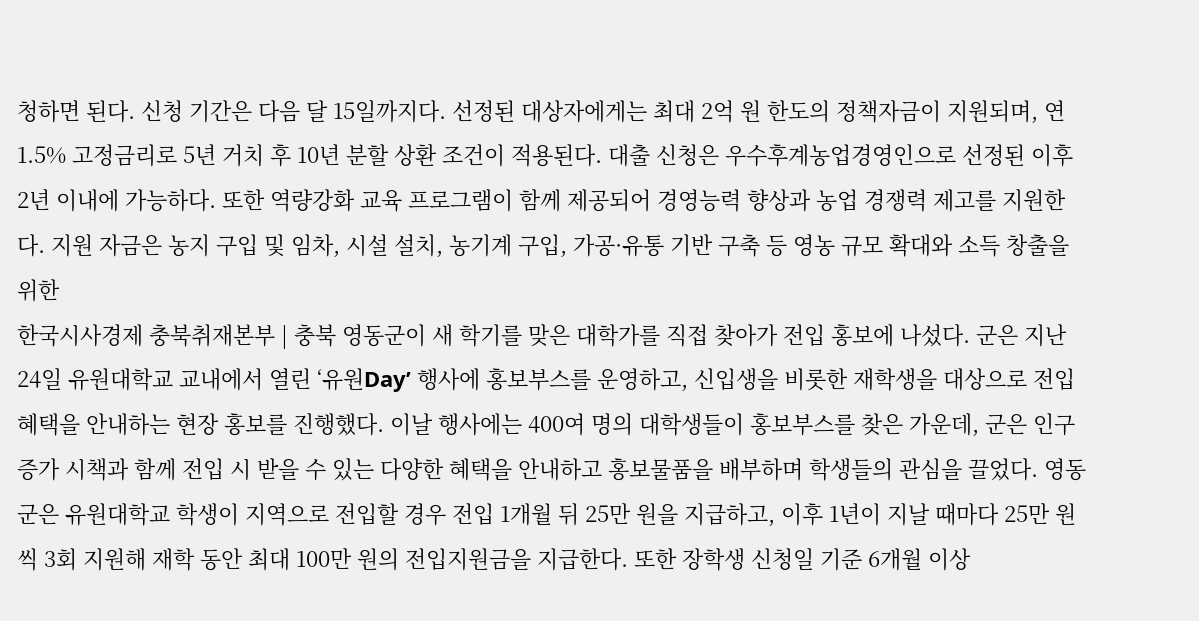청하면 된다. 신청 기간은 다음 달 15일까지다. 선정된 대상자에게는 최대 2억 원 한도의 정책자금이 지원되며, 연 1.5% 고정금리로 5년 거치 후 10년 분할 상환 조건이 적용된다. 대출 신청은 우수후계농업경영인으로 선정된 이후 2년 이내에 가능하다. 또한 역량강화 교육 프로그램이 함께 제공되어 경영능력 향상과 농업 경쟁력 제고를 지원한다. 지원 자금은 농지 구입 및 임차, 시설 설치, 농기계 구입, 가공·유통 기반 구축 등 영농 규모 확대와 소득 창출을 위한
한국시사경제 충북취재본부 | 충북 영동군이 새 학기를 맞은 대학가를 직접 찾아가 전입 홍보에 나섰다. 군은 지난 24일 유원대학교 교내에서 열린 ‘유원Day’ 행사에 홍보부스를 운영하고, 신입생을 비롯한 재학생을 대상으로 전입 혜택을 안내하는 현장 홍보를 진행했다. 이날 행사에는 400여 명의 대학생들이 홍보부스를 찾은 가운데, 군은 인구 증가 시책과 함께 전입 시 받을 수 있는 다양한 혜택을 안내하고 홍보물품을 배부하며 학생들의 관심을 끌었다. 영동군은 유원대학교 학생이 지역으로 전입할 경우 전입 1개월 뒤 25만 원을 지급하고, 이후 1년이 지날 때마다 25만 원씩 3회 지원해 재학 동안 최대 100만 원의 전입지원금을 지급한다. 또한 장학생 신청일 기준 6개월 이상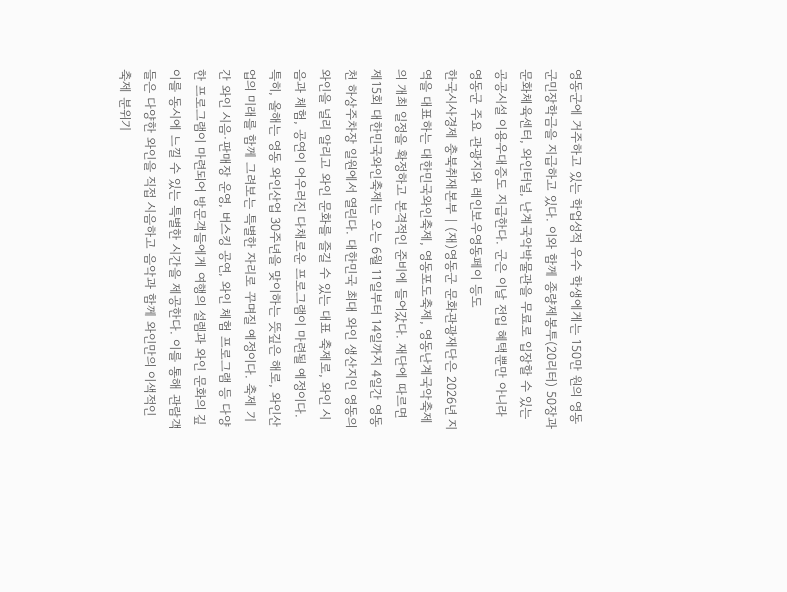영동군에 거주하고 있는 학업성적 우수 학생에게는 150만 원의 영동군민장학금을 지급하고 있다. 이와 함께 종량제봉투(20리터) 50장과 문화체육센터, 와인터널, 난계국악박물관을 무료로 입장할 수 있는 공공시설 이용우대증도 지급한다. 군은 이날 전입 혜택뿐만 아니라 영동군 주요 관광지와 레인보우영동페이 등도
한국시사경제 충북취재본부 | (재)영동군 문화관광재단은 2026년 지역을 대표하는 대한민국와인축제, 영동포도축제, 영동난계국악축제의 개최 일정을 확정하고 본격적인 준비에 들어갔다. 재단에 따르면 제15회 대한민국와인축제는 오는 6월 11일부터 14일까지 4일간 영동천 하상주차장 일원에서 열린다. 대한민국 최대 와인 생산지인 영동의 와인을 널리 알리고 와인 문화를 즐길 수 있는 대표 축제로, 와인 시음과 체험, 공연이 어우러진 다채로운 프로그램이 마련될 예정이다. 특히, 올해는 영동 와인산업 30주년을 맞이하는 뜻깊은 해로, 와인산업의 미래를 함께 그려보는 특별한 자리로 꾸며질 예정이다. 축제 기간 와인 시음·판매장 운영, 버스킹 공연, 와인 체험 프로그램 등 다양한 프로그램이 마련되어 방문객들에게 여행의 설렘과 와인 문화의 깊이를 동시에 느낄 수 있는 특별한 시간을 제공한다. 이를 통해 관람객들은 다양한 와인을 직접 시음하고 음악과 함께 와인만의 이색적인 축제 분위기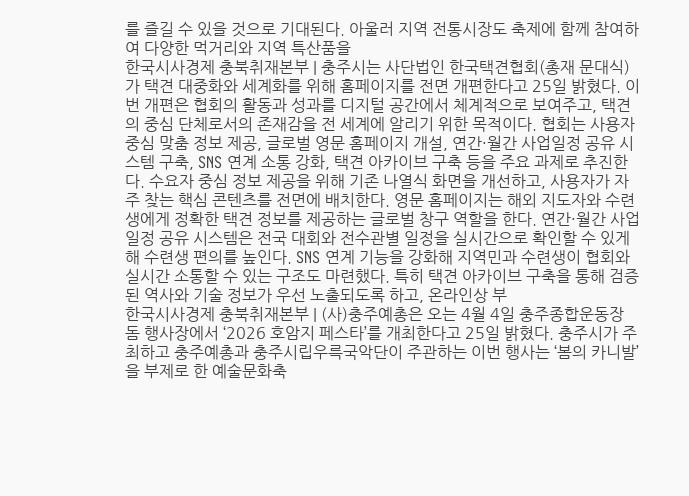를 즐길 수 있을 것으로 기대된다. 아울러 지역 전통시장도 축제에 함께 참여하여 다양한 먹거리와 지역 특산품을
한국시사경제 충북취재본부 | 충주시는 사단법인 한국택견협회(총재 문대식)가 택견 대중화와 세계화를 위해 홈페이지를 전면 개편한다고 25일 밝혔다. 이번 개편은 협회의 활동과 성과를 디지털 공간에서 체계적으로 보여주고, 택견의 중심 단체로서의 존재감을 전 세계에 알리기 위한 목적이다. 협회는 사용자 중심 맞춤 정보 제공, 글로벌 영문 홈페이지 개설, 연간·월간 사업일정 공유 시스템 구축, SNS 연계 소통 강화, 택견 아카이브 구축 등을 주요 과제로 추진한다. 수요자 중심 정보 제공을 위해 기존 나열식 화면을 개선하고, 사용자가 자주 찾는 핵심 콘텐츠를 전면에 배치한다. 영문 홈페이지는 해외 지도자와 수련생에게 정확한 택견 정보를 제공하는 글로벌 창구 역할을 한다. 연간·월간 사업일정 공유 시스템은 전국 대회와 전수관별 일정을 실시간으로 확인할 수 있게 해 수련생 편의를 높인다. SNS 연계 기능을 강화해 지역민과 수련생이 협회와 실시간 소통할 수 있는 구조도 마련했다. 특히 택견 아카이브 구축을 통해 검증된 역사와 기술 정보가 우선 노출되도록 하고, 온라인상 부
한국시사경제 충북취재본부 | (사)충주예총은 오는 4월 4일 충주종합운동장 돔 행사장에서 ‘2026 호암지 페스타’를 개최한다고 25일 밝혔다. 충주시가 주최하고 충주예총과 충주시립우륵국악단이 주관하는 이번 행사는 ‘봄의 카니발’을 부제로 한 예술문화축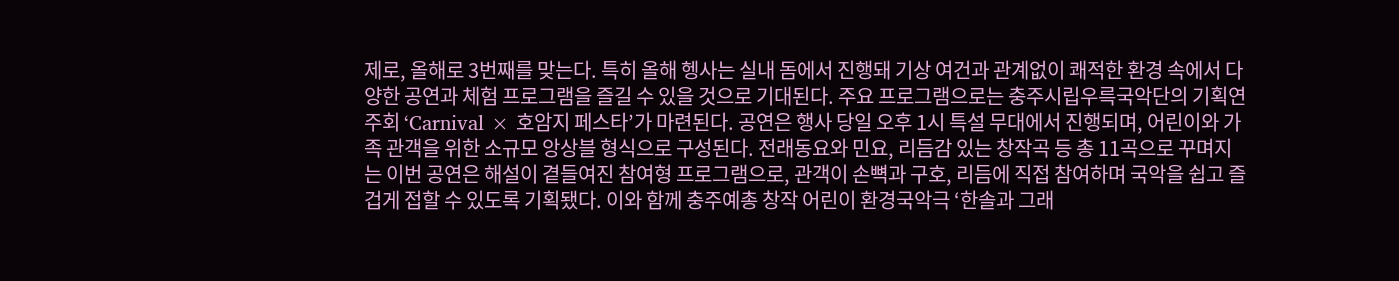제로, 올해로 3번째를 맞는다. 특히 올해 헹사는 실내 돔에서 진행돼 기상 여건과 관계없이 쾌적한 환경 속에서 다양한 공연과 체험 프로그램을 즐길 수 있을 것으로 기대된다. 주요 프로그램으로는 충주시립우륵국악단의 기획연주회 ‘Carnival × 호암지 페스타’가 마련된다. 공연은 행사 당일 오후 1시 특설 무대에서 진행되며, 어린이와 가족 관객을 위한 소규모 앙상블 형식으로 구성된다. 전래동요와 민요, 리듬감 있는 창작곡 등 총 11곡으로 꾸며지는 이번 공연은 해설이 곁들여진 참여형 프로그램으로, 관객이 손뼉과 구호, 리듬에 직접 참여하며 국악을 쉽고 즐겁게 접할 수 있도록 기획됐다. 이와 함께 충주예총 창작 어린이 환경국악극 ‘한솔과 그래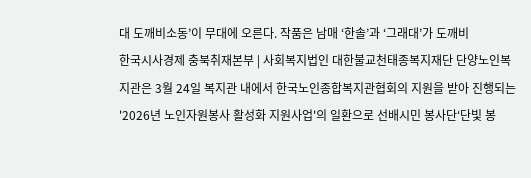대 도깨비소동’이 무대에 오른다. 작품은 남매 ‘한솔’과 ‘그래대’가 도깨비
한국시사경제 충북취재본부 | 사회복지법인 대한불교천태종복지재단 단양노인복지관은 3월 24일 복지관 내에서 한국노인종합복지관협회의 지원을 받아 진행되는 '2026년 노인자원봉사 활성화 지원사업'의 일환으로 선배시민 봉사단‘단빛 봉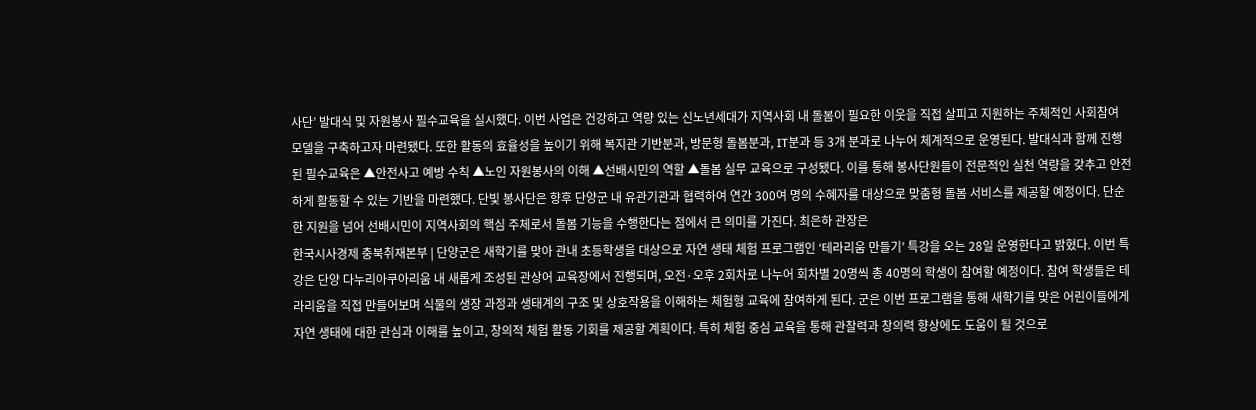사단’ 발대식 및 자원봉사 필수교육을 실시했다. 이번 사업은 건강하고 역량 있는 신노년세대가 지역사회 내 돌봄이 필요한 이웃을 직접 살피고 지원하는 주체적인 사회참여 모델을 구축하고자 마련됐다. 또한 활동의 효율성을 높이기 위해 복지관 기반분과, 방문형 돌봄분과, IT분과 등 3개 분과로 나누어 체계적으로 운영된다. 발대식과 함께 진행된 필수교육은 ▲안전사고 예방 수칙 ▲노인 자원봉사의 이해 ▲선배시민의 역할 ▲돌봄 실무 교육으로 구성됐다. 이를 통해 봉사단원들이 전문적인 실천 역량을 갖추고 안전하게 활동할 수 있는 기반을 마련했다. 단빛 봉사단은 향후 단양군 내 유관기관과 협력하여 연간 300여 명의 수혜자를 대상으로 맞춤형 돌봄 서비스를 제공할 예정이다. 단순한 지원을 넘어 선배시민이 지역사회의 핵심 주체로서 돌봄 기능을 수행한다는 점에서 큰 의미를 가진다. 최은하 관장은
한국시사경제 충북취재본부 | 단양군은 새학기를 맞아 관내 초등학생을 대상으로 자연 생태 체험 프로그램인 ‘테라리움 만들기’ 특강을 오는 28일 운영한다고 밝혔다. 이번 특강은 단양 다누리아쿠아리움 내 새롭게 조성된 관상어 교육장에서 진행되며, 오전·오후 2회차로 나누어 회차별 20명씩 총 40명의 학생이 참여할 예정이다. 참여 학생들은 테라리움을 직접 만들어보며 식물의 생장 과정과 생태계의 구조 및 상호작용을 이해하는 체험형 교육에 참여하게 된다. 군은 이번 프로그램을 통해 새학기를 맞은 어린이들에게 자연 생태에 대한 관심과 이해를 높이고, 창의적 체험 활동 기회를 제공할 계획이다. 특히 체험 중심 교육을 통해 관찰력과 창의력 향상에도 도움이 될 것으로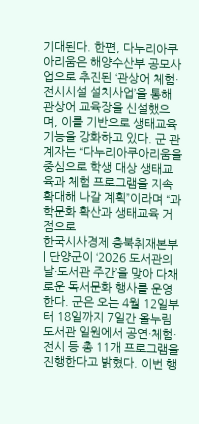기대된다. 한편, 다누리아쿠아리움은 해양수산부 공모사업으로 추진된 ‘관상어 체험·전시시설 설치사업’을 통해 관상어 교육장을 신설했으며, 이를 기반으로 생태교육 기능을 강화하고 있다. 군 관계자는 “다누리아쿠아리움을 중심으로 학생 대상 생태교육과 체험 프로그램을 지속 확대해 나갈 계획”이라며 “과학문화 확산과 생태교육 거점으로
한국시사경제 충북취재본부 | 단양군이 ‘2026 도서관의 날·도서관 주간’을 맞아 다채로운 독서문화 행사를 운영한다. 군은 오는 4월 12일부터 18일까지 7일간 올누림도서관 일원에서 공연·체험·전시 등 총 11개 프로그램을 진행한다고 밝혔다. 이번 행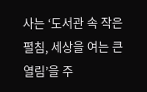사는 ‘도서관 속 작은 펼침, 세상을 여는 큰 열림’을 주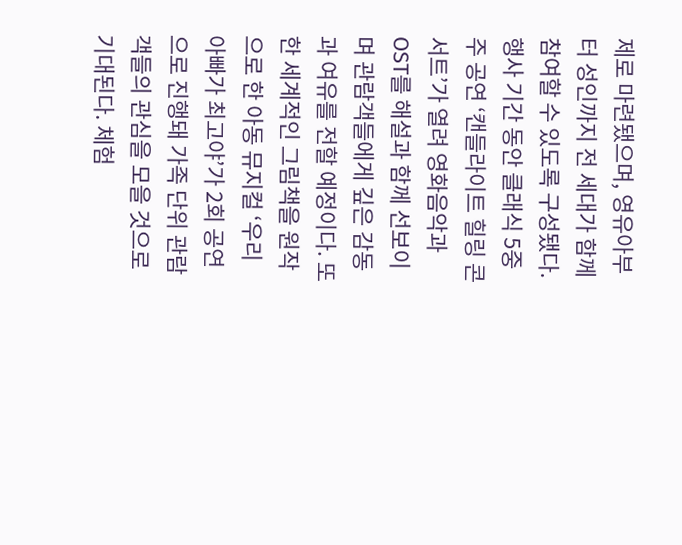제로 마련됐으며, 영유아부터 성인까지 전 세대가 함께 참여할 수 있도록 구성됐다. 행사 기간 동안 클래식 5중주 공연 ‘캔들라이트 힐링 콘서트’가 열려 영화음악과 OST를 해설과 함께 선보이며 관람객들에게 깊은 감동과 여유를 전할 예정이다. 또한 세계적인 그림책을 원작으로 한 아동 뮤지컬 ‘우리 아빠가 최고야’가 2회 공연으로 진행돼 가족 단위 관람객들의 관심을 모을 것으로 기대된다. 체험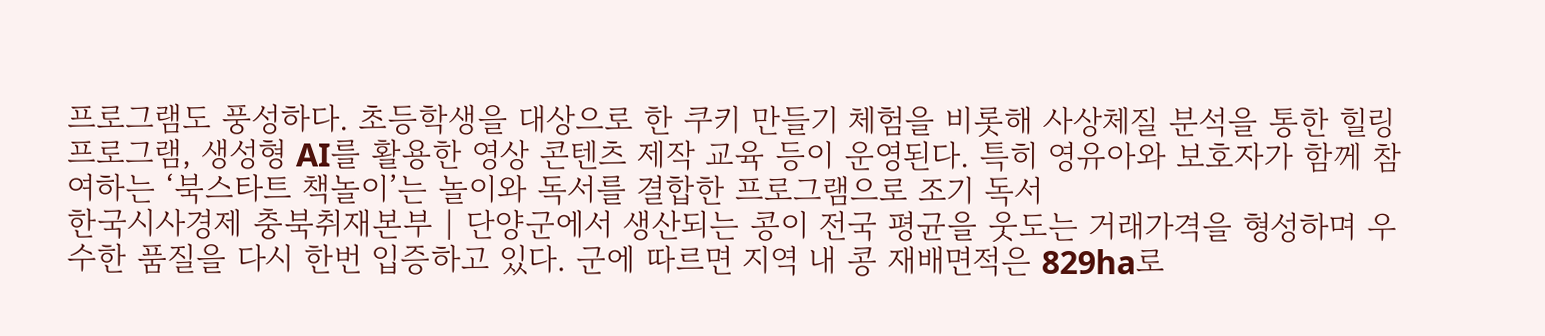프로그램도 풍성하다. 초등학생을 대상으로 한 쿠키 만들기 체험을 비롯해 사상체질 분석을 통한 힐링 프로그램, 생성형 AI를 활용한 영상 콘텐츠 제작 교육 등이 운영된다. 특히 영유아와 보호자가 함께 참여하는 ‘북스타트 책놀이’는 놀이와 독서를 결합한 프로그램으로 조기 독서
한국시사경제 충북취재본부 | 단양군에서 생산되는 콩이 전국 평균을 웃도는 거래가격을 형성하며 우수한 품질을 다시 한번 입증하고 있다. 군에 따르면 지역 내 콩 재배면적은 829ha로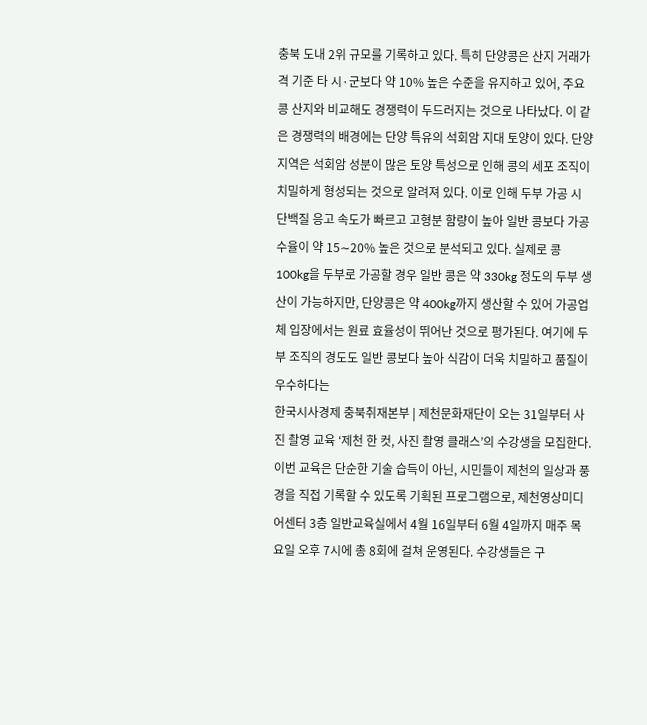충북 도내 2위 규모를 기록하고 있다. 특히 단양콩은 산지 거래가격 기준 타 시·군보다 약 10% 높은 수준을 유지하고 있어, 주요 콩 산지와 비교해도 경쟁력이 두드러지는 것으로 나타났다. 이 같은 경쟁력의 배경에는 단양 특유의 석회암 지대 토양이 있다. 단양 지역은 석회암 성분이 많은 토양 특성으로 인해 콩의 세포 조직이 치밀하게 형성되는 것으로 알려져 있다. 이로 인해 두부 가공 시 단백질 응고 속도가 빠르고 고형분 함량이 높아 일반 콩보다 가공 수율이 약 15∼20% 높은 것으로 분석되고 있다. 실제로 콩 100kg을 두부로 가공할 경우 일반 콩은 약 330kg 정도의 두부 생산이 가능하지만, 단양콩은 약 400kg까지 생산할 수 있어 가공업체 입장에서는 원료 효율성이 뛰어난 것으로 평가된다. 여기에 두부 조직의 경도도 일반 콩보다 높아 식감이 더욱 치밀하고 품질이 우수하다는
한국시사경제 충북취재본부 | 제천문화재단이 오는 31일부터 사진 촬영 교육 ‘제천 한 컷, 사진 촬영 클래스’의 수강생을 모집한다. 이번 교육은 단순한 기술 습득이 아닌, 시민들이 제천의 일상과 풍경을 직접 기록할 수 있도록 기획된 프로그램으로, 제천영상미디어센터 3층 일반교육실에서 4월 16일부터 6월 4일까지 매주 목요일 오후 7시에 총 8회에 걸쳐 운영된다. 수강생들은 구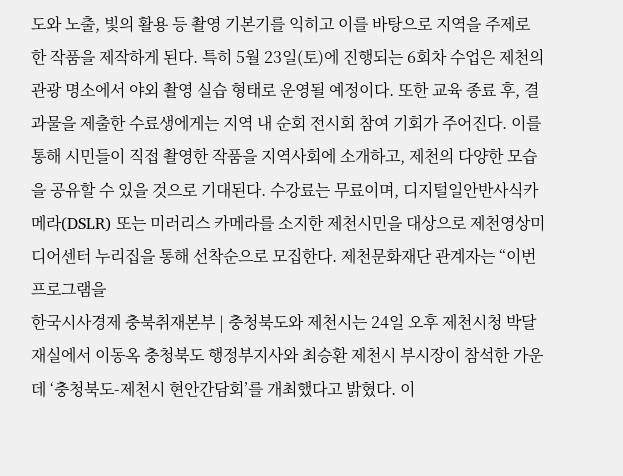도와 노출, 빛의 활용 등 촬영 기본기를 익히고 이를 바탕으로 지역을 주제로 한 작품을 제작하게 된다. 특히 5월 23일(토)에 진행되는 6회차 수업은 제천의 관광 명소에서 야외 촬영 실습 형태로 운영될 예정이다. 또한 교육 종료 후, 결과물을 제출한 수료생에게는 지역 내 순회 전시회 참여 기회가 주어진다. 이를 통해 시민들이 직접 촬영한 작품을 지역사회에 소개하고, 제천의 다양한 모습을 공유할 수 있을 것으로 기대된다. 수강료는 무료이며, 디지털일안반사식카메라(DSLR) 또는 미러리스 카메라를 소지한 제천시민을 대상으로 제천영상미디어센터 누리집을 통해 선착순으로 모집한다. 제천문화재단 관계자는 “이번 프로그램을
한국시사경제 충북취재본부 | 충청북도와 제천시는 24일 오후 제천시청 박달재실에서 이동옥 충청북도 행정부지사와 최승환 제천시 부시장이 참석한 가운데 ‘충청북도-제천시 현안간담회’를 개최했다고 밝혔다. 이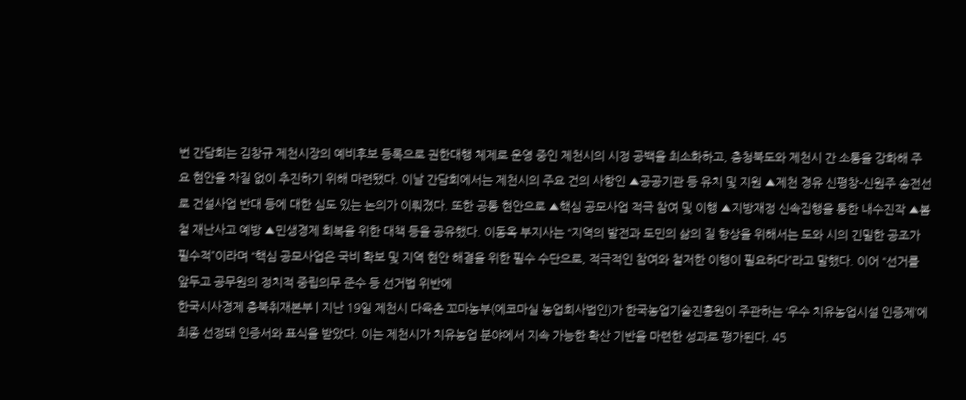번 간담회는 김창규 제천시장의 예비후보 등록으로 권한대행 체제로 운영 중인 제천시의 시정 공백을 최소화하고, 충청북도와 제천시 간 소통을 강화해 주요 현안을 차질 없이 추진하기 위해 마련됐다. 이날 간담회에서는 제천시의 주요 건의 사항인 ▲공공기관 등 유치 및 지원 ▲제천 경유 신평창-신원주 송전선로 건설사업 반대 등에 대한 심도 있는 논의가 이뤄졌다. 또한 공통 현안으로 ▲핵심 공모사업 적극 참여 및 이행 ▲지방재정 신속집행을 통한 내수진작 ▲봄철 재난사고 예방 ▲민생경제 회복을 위한 대책 등을 공유했다. 이동옥 부지사는 “지역의 발전과 도민의 삶의 질 향상을 위해서는 도와 시의 긴밀한 공조가 필수적”이라며 “핵심 공모사업은 국비 확보 및 지역 현안 해결을 위한 필수 수단으로, 적극적인 참여와 철저한 이행이 필요하다”라고 말했다. 이어 “선거를 앞두고 공무원의 정치적 중립의무 준수 등 선거법 위반에
한국시사경제 충북취재본부 | 지난 19일 제천시 다육촌 꼬마농부(에코마실 농업회사법인)가 한국농업기술진흥원이 주관하는 ‘우수 치유농업시설 인증제’에 최종 선정돼 인증서와 표식을 받았다. 이는 제천시가 치유농업 분야에서 지속 가능한 확산 기반을 마련한 성과로 평가된다. 45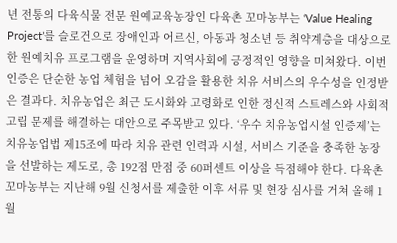년 전통의 다육식물 전문 원예교육농장인 다육촌 꼬마농부는 ‘Value Healing Project’를 슬로건으로 장애인과 어르신, 아동과 청소년 등 취약계층을 대상으로 한 원예치유 프로그램을 운영하며 지역사회에 긍정적인 영향을 미쳐왔다. 이번 인증은 단순한 농업 체험을 넘어 오감을 활용한 치유 서비스의 우수성을 인정받은 결과다. 치유농업은 최근 도시화와 고령화로 인한 정신적 스트레스와 사회적 고립 문제를 해결하는 대안으로 주목받고 있다. ‘우수 치유농업시설 인증제’는 치유농업법 제15조에 따라 치유 관련 인력과 시설, 서비스 기준을 충족한 농장을 선발하는 제도로, 총 192점 만점 중 60퍼센트 이상을 득점해야 한다. 다육촌 꼬마농부는 지난해 9월 신청서를 제출한 이후 서류 및 현장 심사를 거쳐 올해 1월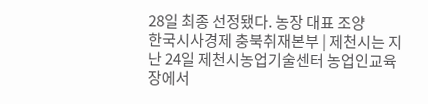28일 최종 선정됐다. 농장 대표 조양
한국시사경제 충북취재본부 | 제천시는 지난 24일 제천시농업기술센터 농업인교육장에서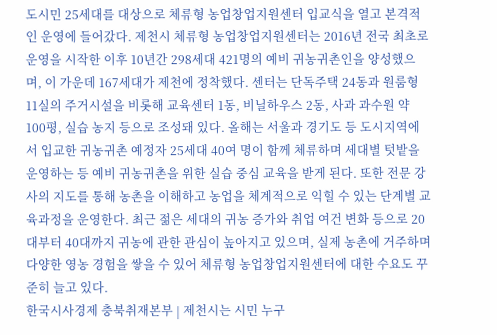도시민 25세대를 대상으로 체류형 농업창업지원센터 입교식을 열고 본격적인 운영에 들어갔다. 제천시 체류형 농업창업지원센터는 2016년 전국 최초로 운영을 시작한 이후 10년간 298세대 421명의 예비 귀농귀촌인을 양성했으며, 이 가운데 167세대가 제천에 정착했다. 센터는 단독주택 24동과 원룸형 11실의 주거시설을 비롯해 교육센터 1동, 비닐하우스 2동, 사과 과수원 약 100평, 실습 농지 등으로 조성돼 있다. 올해는 서울과 경기도 등 도시지역에서 입교한 귀농귀촌 예정자 25세대 40여 명이 함께 체류하며 세대별 텃밭을 운영하는 등 예비 귀농귀촌을 위한 실습 중심 교육을 받게 된다. 또한 전문 강사의 지도를 통해 농촌을 이해하고 농업을 체계적으로 익힐 수 있는 단계별 교육과정을 운영한다. 최근 젊은 세대의 귀농 증가와 취업 여건 변화 등으로 20대부터 40대까지 귀농에 관한 관심이 높아지고 있으며, 실제 농촌에 거주하며 다양한 영농 경험을 쌓을 수 있어 체류형 농업창업지원센터에 대한 수요도 꾸준히 늘고 있다.
한국시사경제 충북취재본부 | 제천시는 시민 누구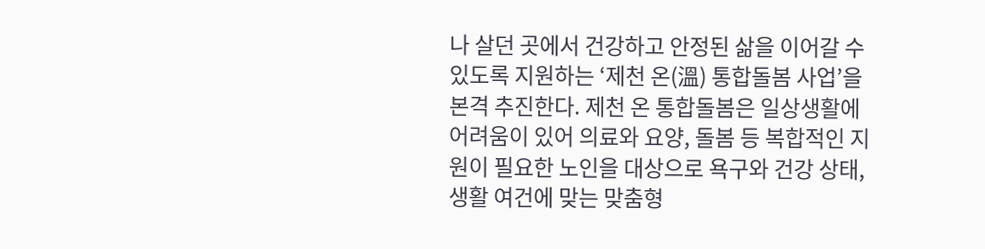나 살던 곳에서 건강하고 안정된 삶을 이어갈 수 있도록 지원하는 ‘제천 온(溫) 통합돌봄 사업’을 본격 추진한다. 제천 온 통합돌봄은 일상생활에 어려움이 있어 의료와 요양, 돌봄 등 복합적인 지원이 필요한 노인을 대상으로 욕구와 건강 상태, 생활 여건에 맞는 맞춤형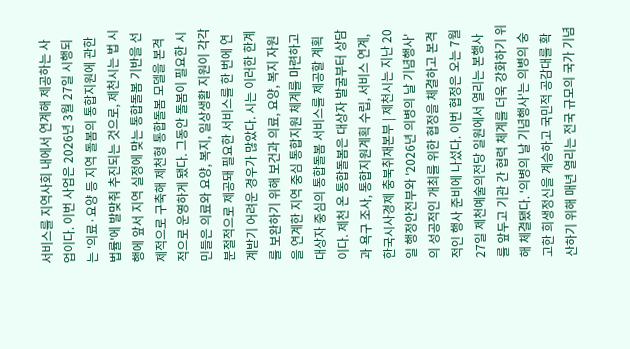서비스를 지역사회 내에서 연계해 제공하는 사업이다. 이번 사업은 2026년 3월 27일 시행되는 '의료·요양 등 지역 돌봄의 통합지원에 관한 법률'에 발맞춰 추진되는 것으로, 제천시는 법 시행에 앞서 지역 실정에 맞는 통합돌봄 기반을 선제적으로 구축해 제천형 통합돌봄 모델을 본격적으로 운영하게 됐다. 그동안 돌봄이 필요한 시민들은 의료와 요양, 복지, 일상생활 지원이 각각 분절적으로 제공돼 필요한 서비스를 한 번에 연계받기 어려운 경우가 많았다. 시는 이러한 한계를 보완하기 위해 보건과 의료, 요양, 복지 자원을 연계한 지역 중심 통합지원 체계를 마련하고 대상자 중심의 통합돌봄 서비스를 제공할 계획이다. 제천 온 통합돌봄은 대상자 발굴부터 상담과 욕구 조사, 통합지원계획 수립, 서비스 연계,
한국시사경제 충북취재본부 | 제천시는 지난 20일 행정안전부와 '2026년 의병의 날 기념행사'의 성공적인 개최를 위한 협정을 체결하고 본격적인 행사 준비에 나섰다. 이번 협정은 오는 7월 27일 제천예술의전당 일원에서 열리는 본행사를 앞두고 기관 간 협력 체계를 더욱 강화하기 위해 체결됐다. '의병의 날 기념행사'는 의병의 숭고한 희생정신을 계승하고 국민적 공감대를 확산하기 위해 매년 열리는 전국 규모의 국가 기념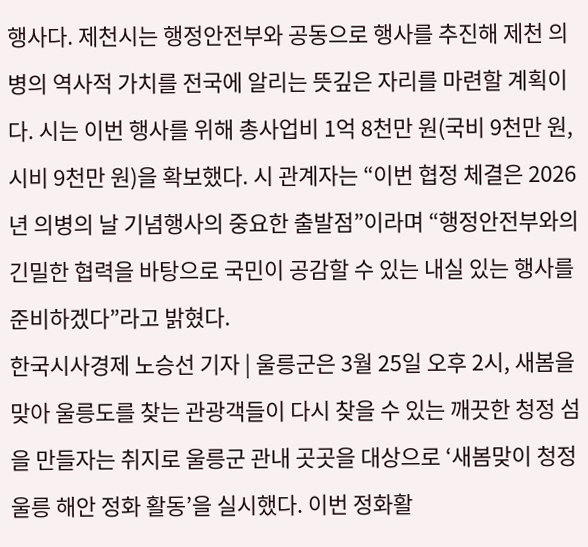행사다. 제천시는 행정안전부와 공동으로 행사를 추진해 제천 의병의 역사적 가치를 전국에 알리는 뜻깊은 자리를 마련할 계획이다. 시는 이번 행사를 위해 총사업비 1억 8천만 원(국비 9천만 원, 시비 9천만 원)을 확보했다. 시 관계자는 “이번 협정 체결은 2026년 의병의 날 기념행사의 중요한 출발점”이라며 “행정안전부와의 긴밀한 협력을 바탕으로 국민이 공감할 수 있는 내실 있는 행사를 준비하겠다”라고 밝혔다.
한국시사경제 노승선 기자 | 울릉군은 3월 25일 오후 2시, 새봄을 맞아 울릉도를 찾는 관광객들이 다시 찾을 수 있는 깨끗한 청정 섬을 만들자는 취지로 울릉군 관내 곳곳을 대상으로 ‘새봄맞이 청정 울릉 해안 정화 활동’을 실시했다. 이번 정화활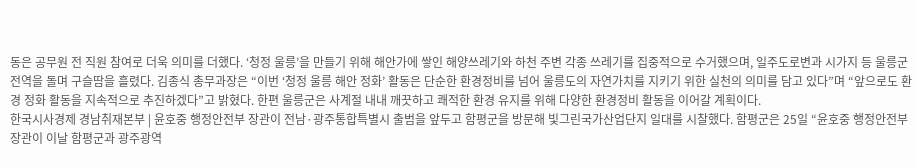동은 공무원 전 직원 참여로 더욱 의미를 더했다. ‘청정 울릉’을 만들기 위해 해안가에 쌓인 해양쓰레기와 하천 주변 각종 쓰레기를 집중적으로 수거했으며, 일주도로변과 시가지 등 울릉군 전역을 돌며 구슬땀을 흘렸다. 김종식 총무과장은 “이번 ‘청정 울릉 해안 정화’ 활동은 단순한 환경정비를 넘어 울릉도의 자연가치를 지키기 위한 실천의 의미를 담고 있다”며 “앞으로도 환경 정화 활동을 지속적으로 추진하겠다”고 밝혔다. 한편 울릉군은 사계절 내내 깨끗하고 쾌적한 환경 유지를 위해 다양한 환경정비 활동을 이어갈 계획이다.
한국시사경제 경남취재본부 | 윤호중 행정안전부 장관이 전남·광주통합특별시 출범을 앞두고 함평군을 방문해 빛그린국가산업단지 일대를 시찰했다. 함평군은 25일 “윤호중 행정안전부 장관이 이날 함평군과 광주광역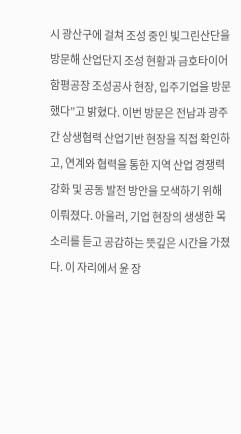시 광산구에 걸쳐 조성 중인 빛그린산단을 방문해 산업단지 조성 현황과 금호타이어 함평공장 조성공사 현장, 입주기업을 방문했다”고 밝혔다. 이번 방문은 전남과 광주 간 상생협력 산업기반 현장을 직접 확인하고, 연계와 협력을 통한 지역 산업 경쟁력 강화 및 공동 발전 방안을 모색하기 위해 이뤄졌다. 아울러, 기업 현장의 생생한 목소리를 듣고 공감하는 뜻깊은 시간을 가졌다. 이 자리에서 윤 장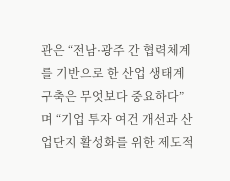관은 “전남·광주 간 협력체계를 기반으로 한 산업 생태계 구축은 무엇보다 중요하다”며 “기업 투자 여건 개선과 산업단지 활성화를 위한 제도적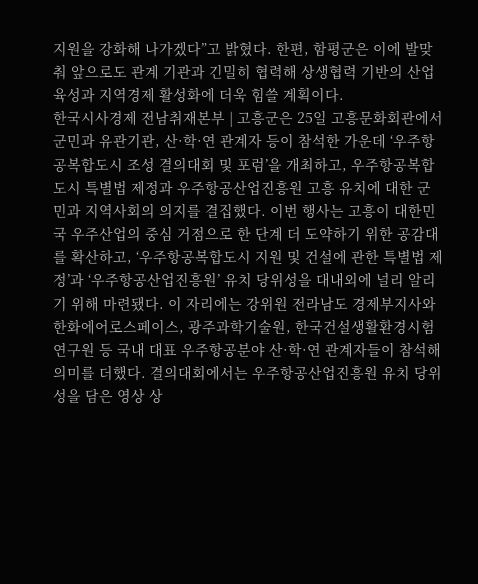지원을 강화해 나가겠다”고 밝혔다. 한편, 함평군은 이에 발맞춰 앞으로도 관계 기관과 긴밀히 협력해 상생협력 기반의 산업 육성과 지역경제 활성화에 더욱 힘쓸 계획이다.
한국시사경제 전남취재본부 | 고흥군은 25일 고흥문화회관에서 군민과 유관기관, 산·학·연 관계자 등이 참석한 가운데 ‘우주항공복합도시 조성 결의대회 및 포럼’을 개최하고, 우주항공복합도시 특별법 제정과 우주항공산업진흥원 고흥 유치에 대한 군민과 지역사회의 의지를 결집했다. 이번 행사는 고흥이 대한민국 우주산업의 중심 거점으로 한 단계 더 도약하기 위한 공감대를 확산하고, ‘우주항공복합도시 지원 및 건설에 관한 특별법 제정’과 ‘우주항공산업진흥원’ 유치 당위성을 대내외에 널리 알리기 위해 마련됐다. 이 자리에는 강위원 전라남도 경제부지사와 한화에어로스페이스, 광주과학기술원, 한국건설생활환경시험연구원 등 국내 대표 우주항공분야 산·학·연 관계자들이 참석해 의미를 더했다. 결의대회에서는 우주항공산업진흥원 유치 당위성을 담은 영상 상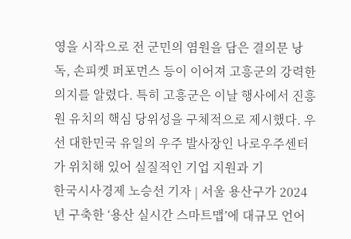영을 시작으로 전 군민의 염원을 담은 결의문 낭독, 손피켓 퍼포먼스 등이 이어져 고흥군의 강력한 의지를 알렸다. 특히 고흥군은 이날 행사에서 진흥원 유치의 핵심 당위성을 구체적으로 제시했다. 우선 대한민국 유일의 우주 발사장인 나로우주센터가 위치해 있어 실질적인 기업 지원과 기
한국시사경제 노승선 기자 | 서울 용산구가 2024년 구축한 ‘용산 실시간 스마트맵’에 대규모 언어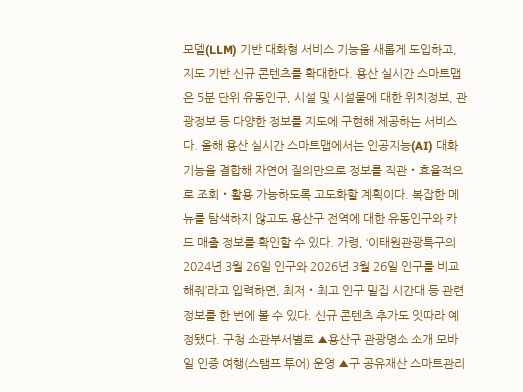모델(LLM) 기반 대화형 서비스 기능을 새롭게 도입하고, 지도 기반 신규 콘텐츠를 확대한다. 용산 실시간 스마트맵은 5분 단위 유동인구, 시설 및 시설물에 대한 위치정보, 관광정보 등 다양한 정보를 지도에 구현해 제공하는 서비스다. 올해 용산 실시간 스마트맵에서는 인공지능(AI) 대화 기능을 결합해 자연어 질의만으로 정보를 직관‧효율적으로 조회‧활용 가능하도록 고도화할 계획이다. 복잡한 메뉴를 탐색하지 않고도 용산구 전역에 대한 유동인구와 카드 매출 정보를 확인할 수 있다. 가령, ‘이태원관광특구의 2024년 3월 26일 인구와 2026년 3월 26일 인구를 비교해줘’라고 입력하면, 최저‧최고 인구 밀집 시간대 등 관련 정보를 한 번에 볼 수 있다. 신규 콘텐츠 추가도 잇따라 예정됐다. 구청 소관부서별로 ▲용산구 관광명소 소개 모바일 인증 여행(스탬프 투어) 운영 ▲구 공유재산 스마트관리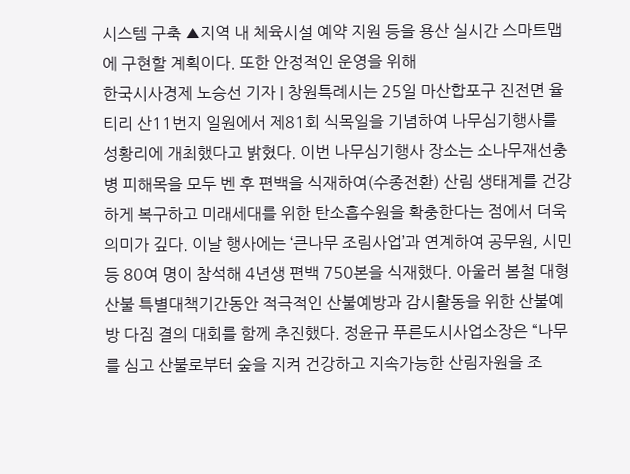시스템 구축 ▲지역 내 체육시설 예약 지원 등을 용산 실시간 스마트맵에 구현할 계획이다. 또한 안정적인 운영을 위해
한국시사경제 노승선 기자 | 창원특례시는 25일 마산합포구 진전면 율티리 산11번지 일원에서 제81회 식목일을 기념하여 나무심기행사를 성황리에 개최했다고 밝혔다. 이번 나무심기행사 장소는 소나무재선충병 피해목을 모두 벤 후 편백을 식재하여(수종전환) 산림 생태계를 건강하게 복구하고 미래세대를 위한 탄소흡수원을 확충한다는 점에서 더욱 의미가 깊다. 이날 행사에는 ‘큰나무 조림사업’과 연계하여 공무원, 시민 등 80여 명이 참석해 4년생 편백 750본을 식재했다. 아울러 봄철 대형산불 특별대책기간동안 적극적인 산불예방과 감시활동을 위한 산불예방 다짐 결의 대회를 함께 추진했다. 정윤규 푸른도시사업소장은 “나무를 심고 산불로부터 숲을 지켜 건강하고 지속가능한 산림자원을 조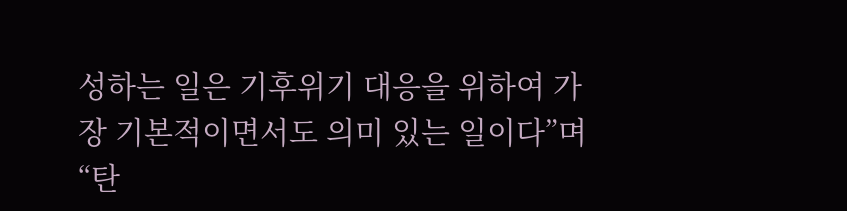성하는 일은 기후위기 대응을 위하여 가장 기본적이면서도 의미 있는 일이다”며 “탄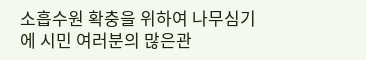소흡수원 확충을 위하여 나무심기에 시민 여러분의 많은관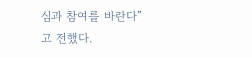심과 참여를 바란다”고 전했다.